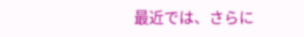最近では、さらに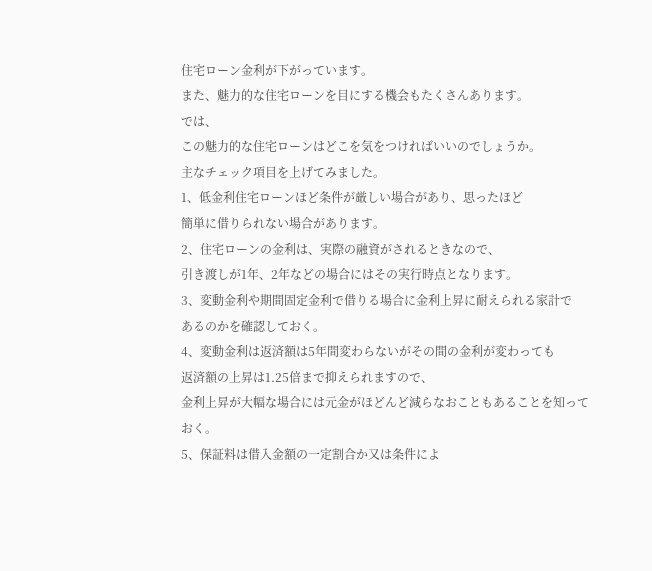住宅ローン金利が下がっています。
また、魅力的な住宅ローンを目にする機会もたくさんあります。
では、
この魅力的な住宅ローンはどこを気をつければいいのでしょうか。
主なチェック項目を上げてみました。
1、低金利住宅ローンほど条件が厳しい場合があり、思ったほど
簡単に借りられない場合があります。
2、住宅ローンの金利は、実際の融資がされるときなので、
引き渡しが1年、2年などの場合にはその実行時点となります。
3、変動金利や期間固定金利で借りる場合に金利上昇に耐えられる家計で
あるのかを確認しておく。
4、変動金利は返済額は5年間変わらないがその間の金利が変わっても
返済額の上昇は1.25倍まで抑えられますので、
金利上昇が大幅な場合には元金がほどんど減らなおこともあることを知っておく。
5、保証料は借入金額の一定割合か又は条件によ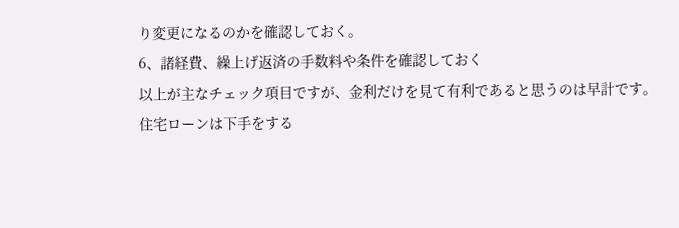り変更になるのかを確認しておく。
6、諸経費、繰上げ返済の手数料や条件を確認しておく
以上が主なチェック項目ですが、金利だけを見て有利であると思うのは早計です。
住宅ローンは下手をする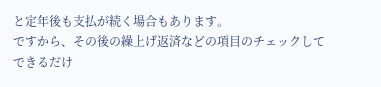と定年後も支払が続く場合もあります。
ですから、その後の繰上げ返済などの項目のチェックしてできるだけ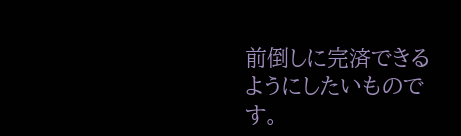前倒しに完済できるようにしたいものです。